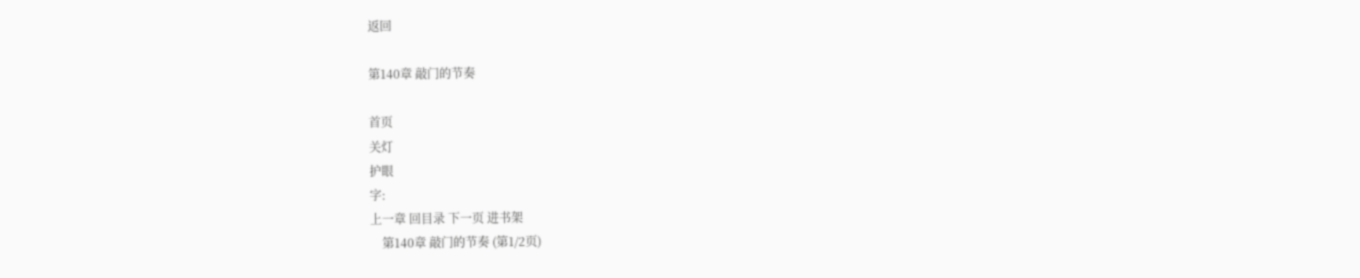返回

第140章 敲门的节奏

首页
关灯
护眼
字:
上一章 回目录 下一页 进书架
    第140章 敲门的节奏 (第1/2页)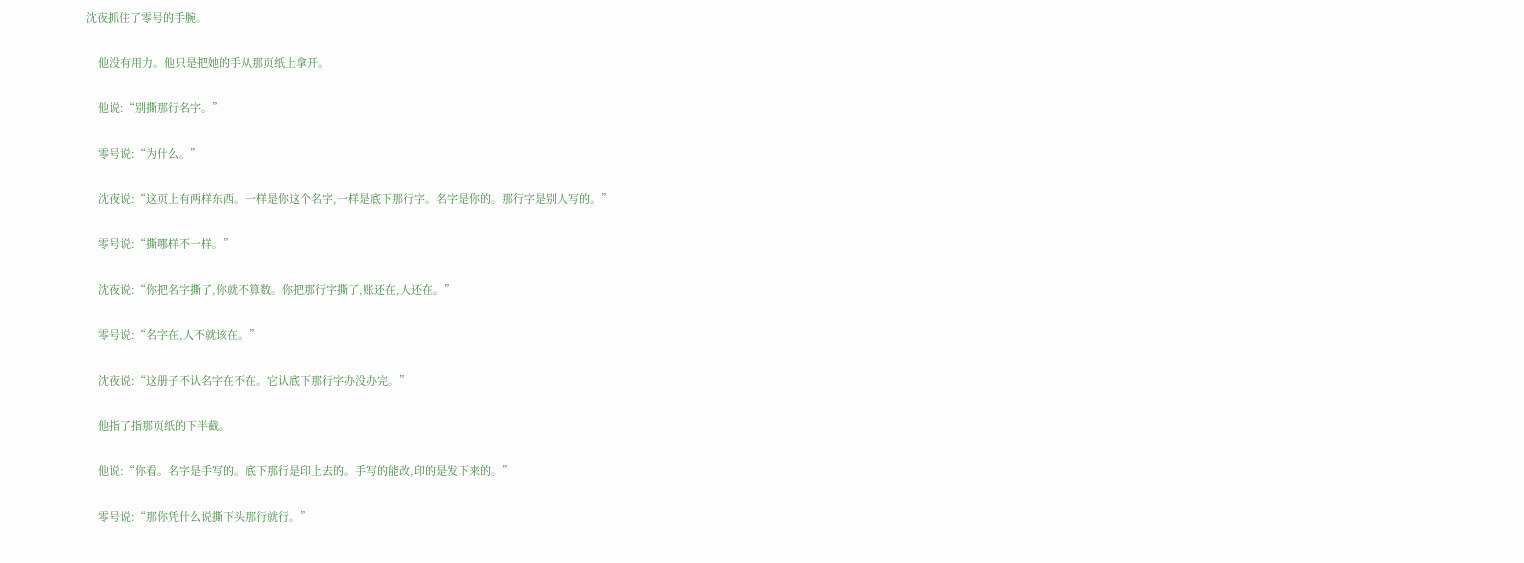沈夜抓住了零号的手腕。

    他没有用力。他只是把她的手从那页纸上拿开。

    他说:“别撕那行名字。”

    零号说:“为什么。”

    沈夜说:“这页上有两样东西。一样是你这个名字,一样是底下那行字。名字是你的。那行字是别人写的。”

    零号说:“撕哪样不一样。”

    沈夜说:“你把名字撕了,你就不算数。你把那行字撕了,账还在,人还在。”

    零号说:“名字在,人不就该在。”

    沈夜说:“这册子不认名字在不在。它认底下那行字办没办完。”

    他指了指那页纸的下半截。

    他说:“你看。名字是手写的。底下那行是印上去的。手写的能改,印的是发下来的。”

    零号说:“那你凭什么说撕下头那行就行。”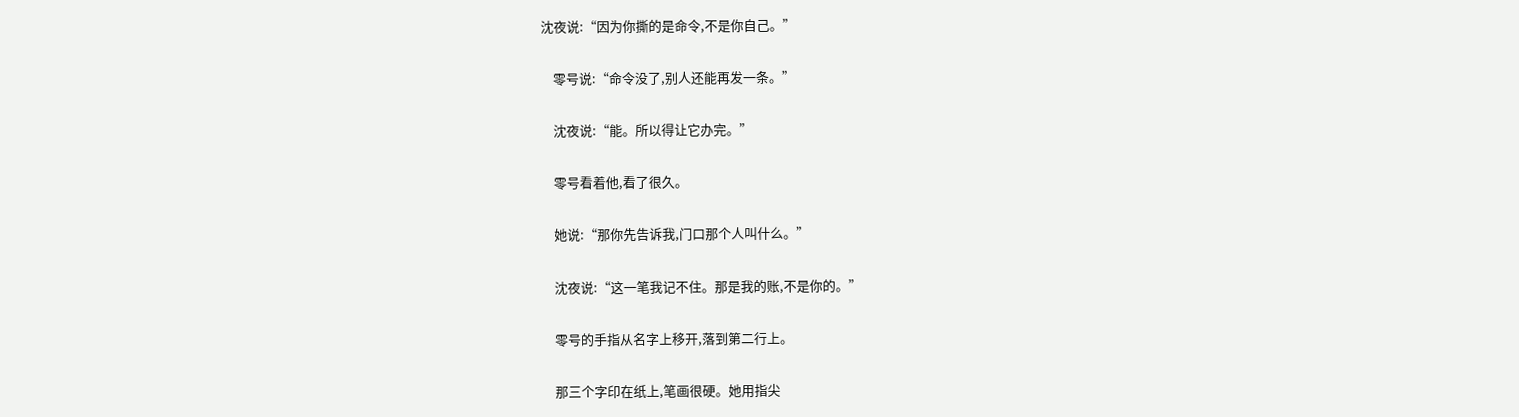沈夜说:“因为你撕的是命令,不是你自己。”

    零号说:“命令没了,别人还能再发一条。”

    沈夜说:“能。所以得让它办完。”

    零号看着他,看了很久。

    她说:“那你先告诉我,门口那个人叫什么。”

    沈夜说:“这一笔我记不住。那是我的账,不是你的。”

    零号的手指从名字上移开,落到第二行上。

    那三个字印在纸上,笔画很硬。她用指尖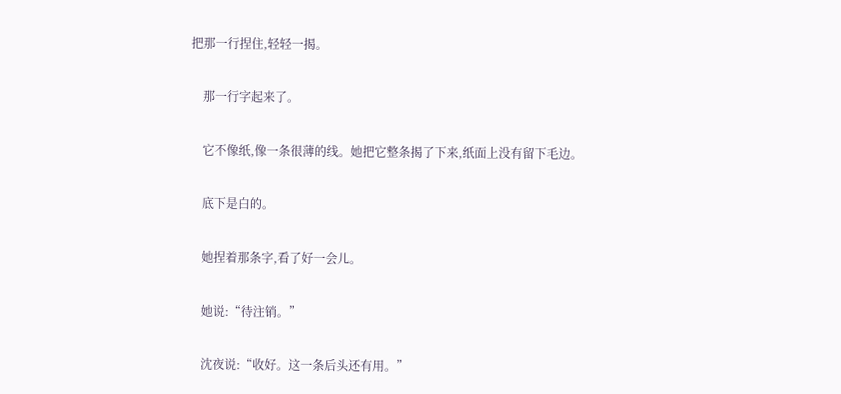把那一行捏住,轻轻一揭。

    那一行字起来了。

    它不像纸,像一条很薄的线。她把它整条揭了下来,纸面上没有留下毛边。

    底下是白的。

    她捏着那条字,看了好一会儿。

    她说:“待注销。”

    沈夜说:“收好。这一条后头还有用。”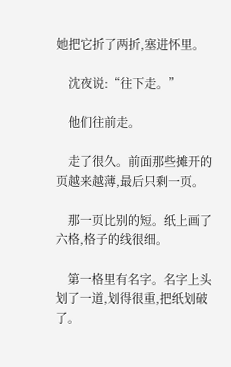她把它折了两折,塞进怀里。

    沈夜说:“往下走。”

    他们往前走。

    走了很久。前面那些摊开的页越来越薄,最后只剩一页。

    那一页比别的短。纸上画了六格,格子的线很细。

    第一格里有名字。名字上头划了一道,划得很重,把纸划破了。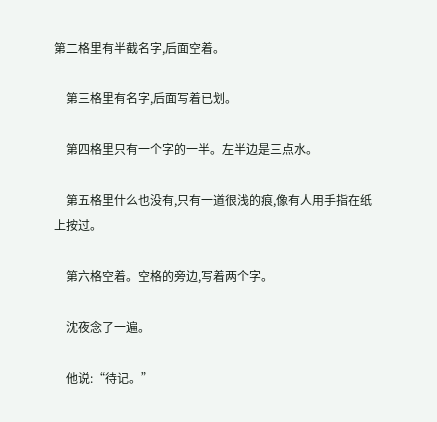第二格里有半截名字,后面空着。

    第三格里有名字,后面写着已划。

    第四格里只有一个字的一半。左半边是三点水。

    第五格里什么也没有,只有一道很浅的痕,像有人用手指在纸上按过。

    第六格空着。空格的旁边,写着两个字。

    沈夜念了一遍。

    他说:“待记。”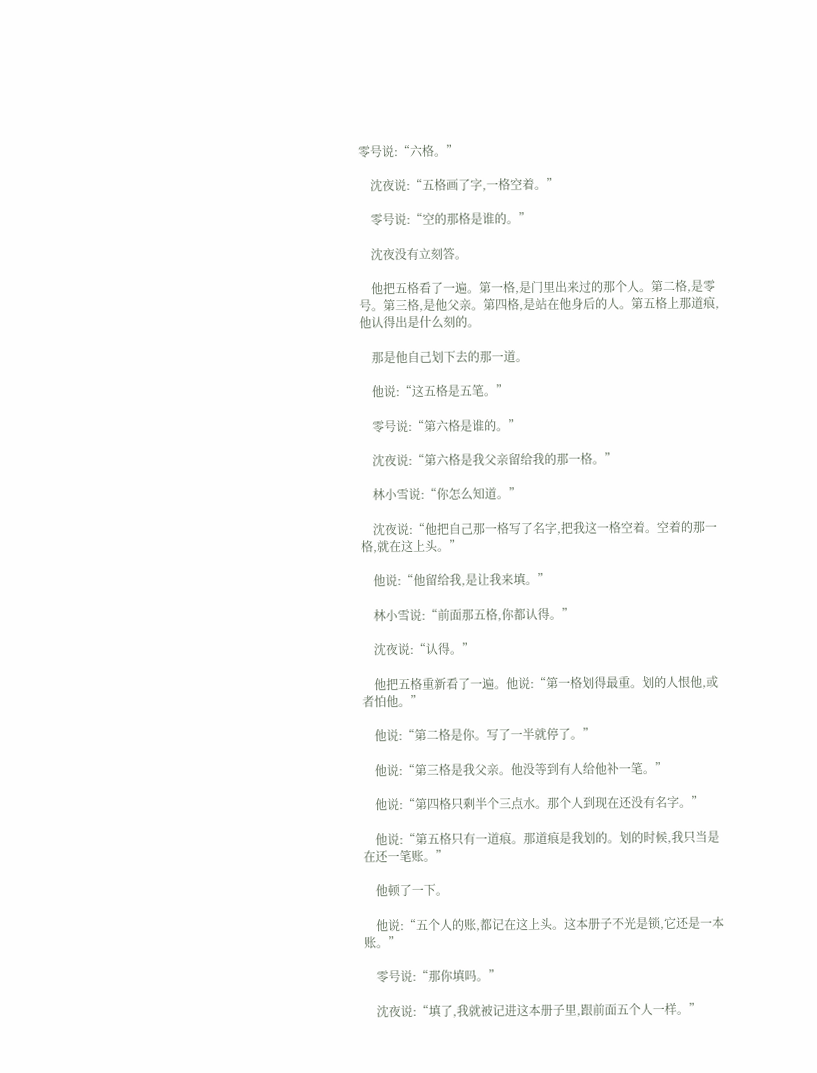零号说:“六格。”

    沈夜说:“五格画了字,一格空着。”

    零号说:“空的那格是谁的。”

    沈夜没有立刻答。

    他把五格看了一遍。第一格,是门里出来过的那个人。第二格,是零号。第三格,是他父亲。第四格,是站在他身后的人。第五格上那道痕,他认得出是什么刻的。

    那是他自己划下去的那一道。

    他说:“这五格是五笔。”

    零号说:“第六格是谁的。”

    沈夜说:“第六格是我父亲留给我的那一格。”

    林小雪说:“你怎么知道。”

    沈夜说:“他把自己那一格写了名字,把我这一格空着。空着的那一格,就在这上头。”

    他说:“他留给我,是让我来填。”

    林小雪说:“前面那五格,你都认得。”

    沈夜说:“认得。”

    他把五格重新看了一遍。他说:“第一格划得最重。划的人恨他,或者怕他。”

    他说:“第二格是你。写了一半就停了。”

    他说:“第三格是我父亲。他没等到有人给他补一笔。”

    他说:“第四格只剩半个三点水。那个人到现在还没有名字。”

    他说:“第五格只有一道痕。那道痕是我划的。划的时候,我只当是在还一笔账。”

    他顿了一下。

    他说:“五个人的账,都记在这上头。这本册子不光是锁,它还是一本账。”

    零号说:“那你填吗。”

    沈夜说:“填了,我就被记进这本册子里,跟前面五个人一样。”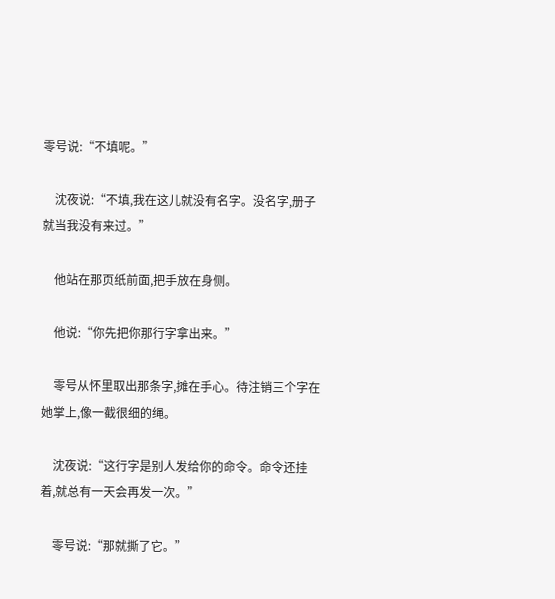零号说:“不填呢。”

    沈夜说:“不填,我在这儿就没有名字。没名字,册子就当我没有来过。”

    他站在那页纸前面,把手放在身侧。

    他说:“你先把你那行字拿出来。”

    零号从怀里取出那条字,摊在手心。待注销三个字在她掌上,像一截很细的绳。

    沈夜说:“这行字是别人发给你的命令。命令还挂着,就总有一天会再发一次。”

    零号说:“那就撕了它。”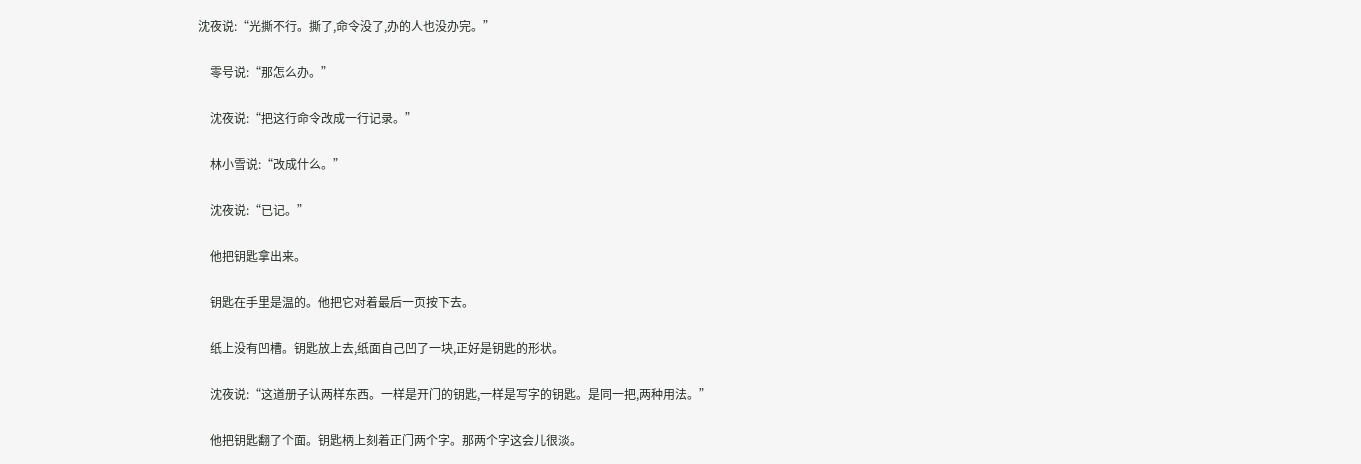沈夜说:“光撕不行。撕了,命令没了,办的人也没办完。”

    零号说:“那怎么办。”

    沈夜说:“把这行命令改成一行记录。”

    林小雪说:“改成什么。”

    沈夜说:“已记。”

    他把钥匙拿出来。

    钥匙在手里是温的。他把它对着最后一页按下去。

    纸上没有凹槽。钥匙放上去,纸面自己凹了一块,正好是钥匙的形状。

    沈夜说:“这道册子认两样东西。一样是开门的钥匙,一样是写字的钥匙。是同一把,两种用法。”

    他把钥匙翻了个面。钥匙柄上刻着正门两个字。那两个字这会儿很淡。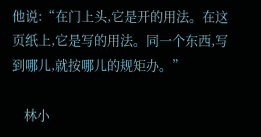他说:“在门上头,它是开的用法。在这页纸上,它是写的用法。同一个东西,写到哪儿,就按哪儿的规矩办。”

    林小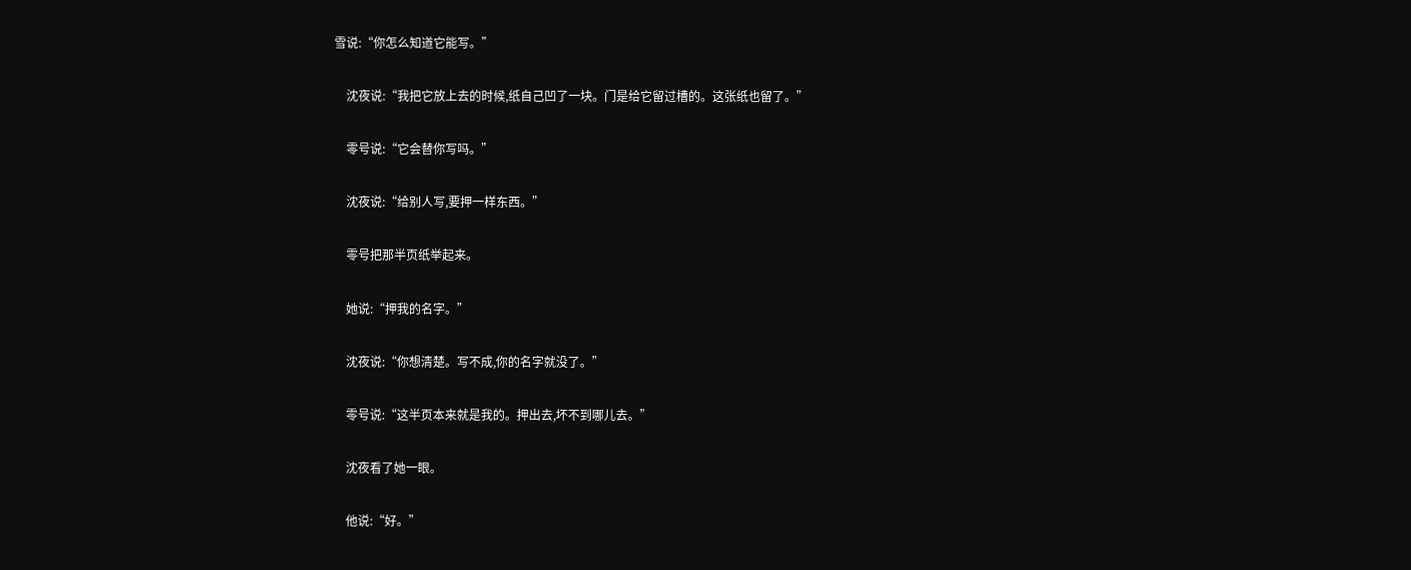雪说:“你怎么知道它能写。”

    沈夜说:“我把它放上去的时候,纸自己凹了一块。门是给它留过槽的。这张纸也留了。”

    零号说:“它会替你写吗。”

    沈夜说:“给别人写,要押一样东西。”

    零号把那半页纸举起来。

    她说:“押我的名字。”

    沈夜说:“你想清楚。写不成,你的名字就没了。”

    零号说:“这半页本来就是我的。押出去,坏不到哪儿去。”

    沈夜看了她一眼。

    他说:“好。”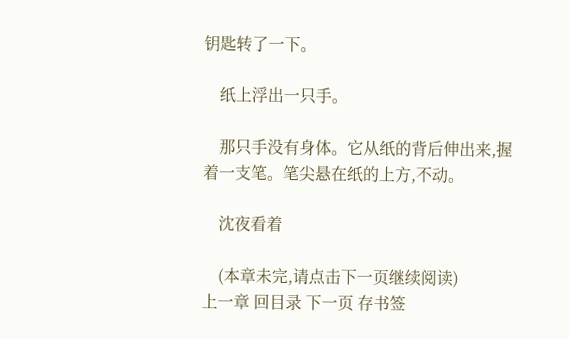钥匙转了一下。

    纸上浮出一只手。

    那只手没有身体。它从纸的背后伸出来,握着一支笔。笔尖悬在纸的上方,不动。

    沈夜看着

    (本章未完,请点击下一页继续阅读)
上一章 回目录 下一页 存书签